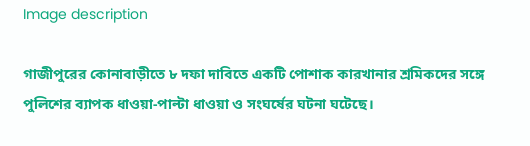Image description

গাজীপুরের কোনাবাড়ীতে ৮ দফা দাবিতে একটি পোশাক কারখানার শ্রমিকদের সঙ্গে পুলিশের ব্যাপক ধাওয়া-পাল্টা ধাওয়া ও সংঘর্ষের ঘটনা ঘটেছে।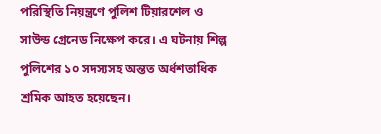পরিস্থিতি নিয়ন্ত্রণে পুলিশ টিয়ারশেল ও সাউন্ড গ্রেনেড নিক্ষেপ করে। এ ঘটনায় শিল্প পুলিশের ১০ সদস্যসহ অন্তত অর্ধশতাধিক শ্রমিক আহত হয়েছেন।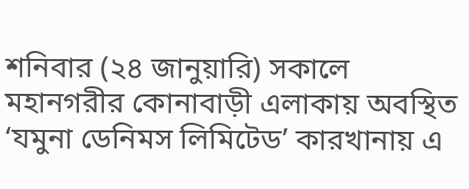শনিবার (২৪ জানুয়ারি) সকালে মহানগরীর কোনাবাড়ী এলাকায় অবস্থিত ‘যমুনা ডেনিমস লিমিটেড’ কারখানায় এ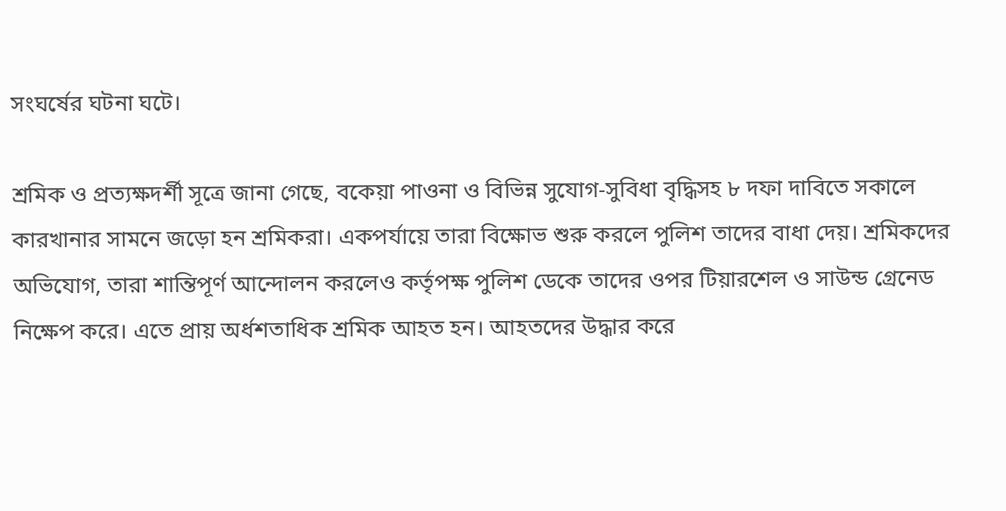সংঘর্ষের ঘটনা ঘটে।

শ্রমিক ও প্রত্যক্ষদর্শী সূত্রে জানা গেছে, বকেয়া পাওনা ও বিভিন্ন সুযোগ-সুবিধা বৃদ্ধিসহ ৮ দফা দাবিতে সকালে কারখানার সামনে জড়ো হন শ্রমিকরা। একপর্যায়ে তারা বিক্ষোভ শুরু করলে পুলিশ তাদের বাধা দেয়। শ্রমিকদের অভিযোগ, তারা শান্তিপূর্ণ আন্দোলন করলেও কর্তৃপক্ষ পুলিশ ডেকে তাদের ওপর টিয়ারশেল ও সাউন্ড গ্রেনেড নিক্ষেপ করে। এতে প্রায় অর্ধশতাধিক শ্রমিক আহত হন। আহতদের উদ্ধার করে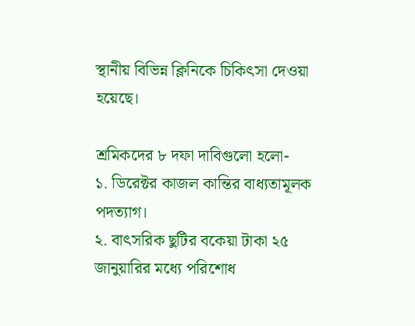স্থানীয় বিভিন্ন ক্লিনিকে চিকিৎসা দেওয়া হয়েছে।

শ্রমিকদের ৮ দফা দাবিগুলো হলো-
১. ডিরেক্টর কাজল কান্তির বাধ্যতামূলক পদত্যাগ।
২. বাৎসরিক ছুটির বকেয়া টাকা ২৫ জানুয়ারির মধ্যে পরিশোধ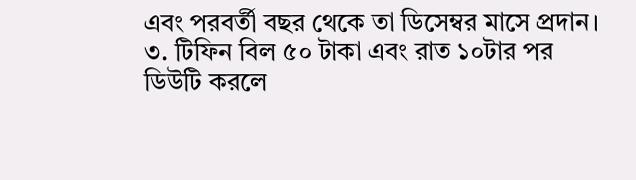এবং পরবর্তী বছর থেকে তা ডিসেম্বর মাসে প্রদান।
৩. টিফিন বিল ৫০ টাকা এবং রাত ১০টার পর ডিউটি করলে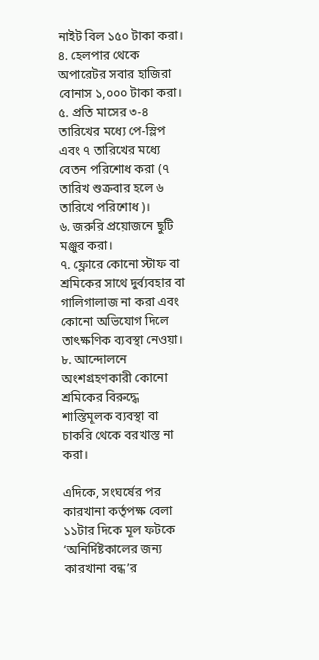নাইট বিল ১৫০ টাকা করা।
৪. হেলপার থেকে অপারেটর সবার হাজিরা বোনাস ১,০০০ টাকা করা।
৫. প্রতি মাসের ৩-৪ তারিখের মধ্যে পে-স্লিপ এবং ৭ তারিখের মধ্যে বেতন পরিশোধ করা (৭ তারিখ শুক্রবার হলে ৬ তারিখে পরিশোধ)।
৬. জরুরি প্রয়োজনে ছুটি মঞ্জুর করা।
৭. ফ্লোরে কোনো স্টাফ বা শ্রমিকের সাথে দুর্ব্যবহার বা গালিগালাজ না করা এবং কোনো অভিযোগ দিলে তাৎক্ষণিক ব্যবস্থা নেওয়া।
৮. আন্দোলনে অংশগ্রহণকারী কোনো শ্রমিকের বিরুদ্ধে শাস্তিমূলক ব্যবস্থা বা চাকরি থেকে বরখাস্ত না করা।

এদিকে, সংঘর্ষের পর কারখানা কর্তৃপক্ষ বেলা ১১টার দিকে মূল ফটকে ‘অনির্দিষ্টকালের জন্য কারখানা বন্ধ’র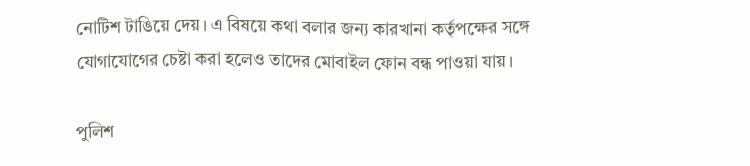নোটিশ টাঙিয়ে দেয়। এ বিষয়ে কথা বলার জন্য কারখানা কর্তৃপক্ষের সঙ্গে যোগাযোগের চেষ্টা করা হলেও তাদের মোবাইল ফোন বন্ধ পাওয়া যায়।

পুলিশ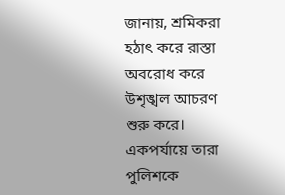জানায়, শ্রমিকরা হঠাৎ করে রাস্তা অবরোধ করে উশৃঙ্খল আচরণ শুরু করে। একপর্যায়ে তারা পুলিশকে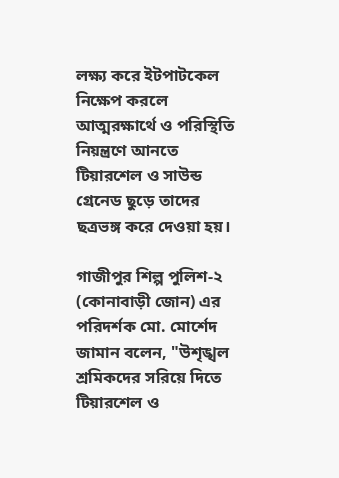লক্ষ্য করে ইটপাটকেল নিক্ষেপ করলে আত্মরক্ষার্থে ও পরিস্থিতি নিয়ন্ত্রণে আনতে টিয়ারশেল ও সাউন্ড গ্রেনেড ছুড়ে তাদের ছত্রভঙ্গ করে দেওয়া হয়।

গাজীপুর শিল্প পুলিশ-২ (কোনাবাড়ী জোন) এর পরিদর্শক মো. মোর্শেদ জামান বলেন, "উশৃঙ্খল শ্রমিকদের সরিয়ে দিতে টিয়ারশেল ও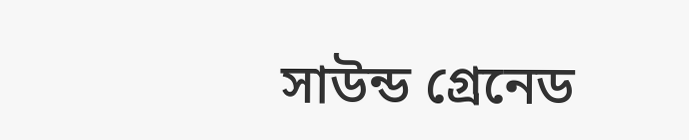সাউন্ড গ্রেনেড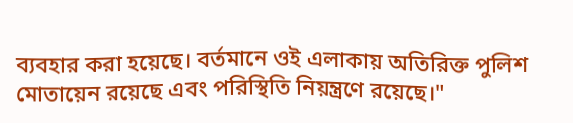ব্যবহার করা হয়েছে। বর্তমানে ওই এলাকায় অতিরিক্ত পুলিশ মোতায়েন রয়েছে এবং পরিস্থিতি নিয়ন্ত্রণে রয়েছে।"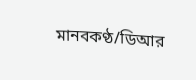মানবকণ্ঠ/ডিআর